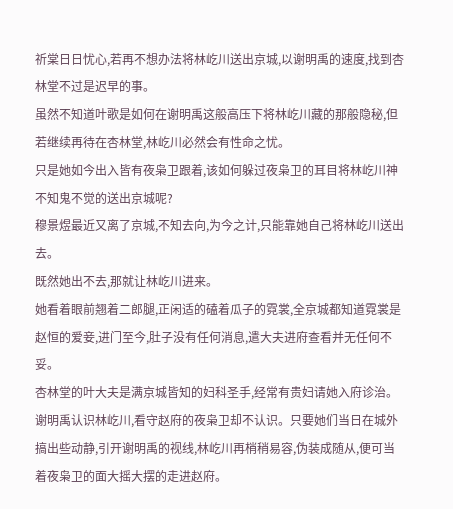祈棠日日忧心,若再不想办法将林屹川送出京城,以谢明禹的速度,找到杏林堂不过是迟早的事。
虽然不知道叶歌是如何在谢明禹这般高压下将林屹川藏的那般隐秘,但若继续再待在杏林堂,林屹川必然会有性命之忧。
只是她如今出入皆有夜枭卫跟着,该如何躲过夜枭卫的耳目将林屹川神不知鬼不觉的送出京城呢?
穆景煜最近又离了京城,不知去向,为今之计,只能靠她自己将林屹川送出去。
既然她出不去,那就让林屹川进来。
她看着眼前翘着二郎腿,正闲适的磕着瓜子的霓裳,全京城都知道霓裳是赵恒的爱妾,进门至今,肚子没有任何消息,遣大夫进府查看并无任何不妥。
杏林堂的叶大夫是满京城皆知的妇科圣手,经常有贵妇请她入府诊治。
谢明禹认识林屹川,看守赵府的夜枭卫却不认识。只要她们当日在城外搞出些动静,引开谢明禹的视线,林屹川再梢稍易容,伪装成随从,便可当着夜枭卫的面大摇大摆的走进赵府。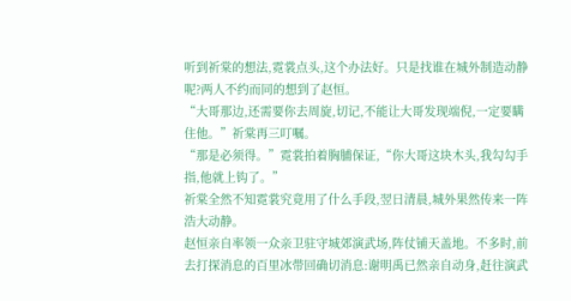听到祈棠的想法,霓裳点头,这个办法好。只是找谁在城外制造动静呢?两人不约而同的想到了赵恒。
“大哥那边,还需要你去周旋,切记,不能让大哥发现端倪,一定要瞒住他。”祈棠再三叮嘱。
“那是必须得。”霓裳拍着胸脯保证,“你大哥这块木头,我勾勾手指,他就上钩了。”
祈棠全然不知霓裳究竟用了什么手段,翌日清晨,城外果然传来一阵浩大动静。
赵恒亲自率领一众亲卫驻守城郊演武场,阵仗铺天盖地。不多时,前去打探消息的百里冰带回确切消息:谢明禹已然亲自动身,赶往演武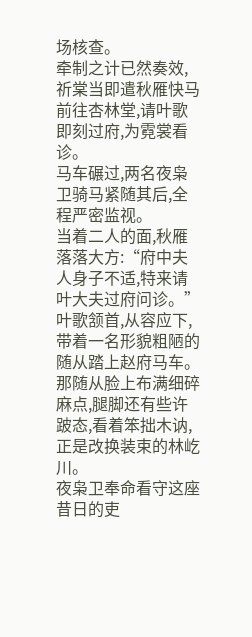场核查。
牵制之计已然奏效,祈棠当即遣秋雁快马前往杏林堂,请叶歌即刻过府,为霓裳看诊。
马车碾过,两名夜枭卫骑马紧随其后,全程严密监视。
当着二人的面,秋雁落落大方:“府中夫人身子不适,特来请叶大夫过府问诊。”
叶歌颔首,从容应下,带着一名形貌粗陋的随从踏上赵府马车。那随从脸上布满细碎麻点,腿脚还有些许跛态,看着笨拙木讷,正是改换装束的林屹川。
夜枭卫奉命看守这座昔日的吏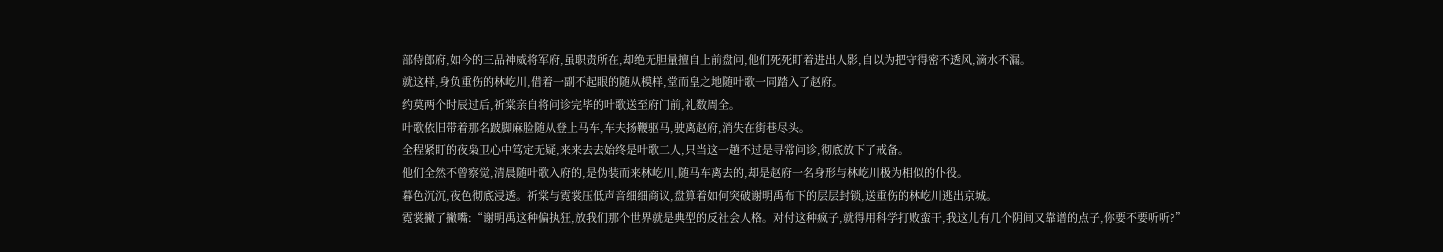部侍郎府,如今的三品神威将军府,虽职责所在,却绝无胆量擅自上前盘问,他们死死盯着进出人影,自以为把守得密不透风,滴水不漏。
就这样,身负重伤的林屹川,借着一副不起眼的随从模样,堂而皇之地随叶歌一同踏入了赵府。
约莫两个时辰过后,祈棠亲自将问诊完毕的叶歌送至府门前,礼数周全。
叶歌依旧带着那名跛脚麻脸随从登上马车,车夫扬鞭驱马,驶离赵府,消失在街巷尽头。
全程紧盯的夜枭卫心中笃定无疑,来来去去始终是叶歌二人,只当这一趟不过是寻常问诊,彻底放下了戒备。
他们全然不曾察觉,清晨随叶歌入府的,是伪装而来林屹川,随马车离去的,却是赵府一名身形与林屹川极为相似的仆役。
暮色沉沉,夜色彻底浸透。祈棠与霓裳压低声音细细商议,盘算着如何突破谢明禹布下的层层封锁,送重伤的林屹川逃出京城。
霓裳撇了撇嘴:“谢明禹这种偏执狂,放我们那个世界就是典型的反社会人格。对付这种疯子,就得用科学打败蛮干,我这儿有几个阴间又靠谱的点子,你要不要听听?”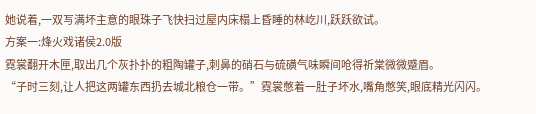她说着,一双写满坏主意的眼珠子飞快扫过屋内床榻上昏睡的林屹川,跃跃欲试。
方案一:烽火戏诸侯2.0版
霓裳翻开木匣,取出几个灰扑扑的粗陶罐子,刺鼻的硝石与硫磺气味瞬间呛得祈棠微微蹙眉。
“子时三刻,让人把这两罐东西扔去城北粮仓一带。”霓裳憋着一肚子坏水,嘴角憋笑,眼底精光闪闪。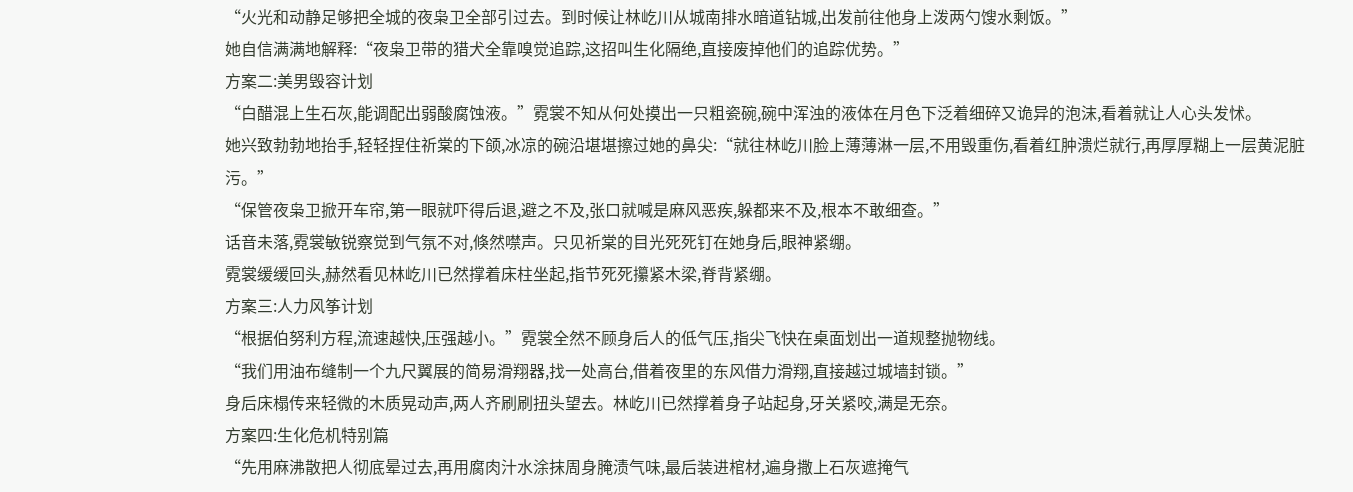“火光和动静足够把全城的夜枭卫全部引过去。到时候让林屹川从城南排水暗道钻城,出发前往他身上泼两勺馊水剩饭。”
她自信满满地解释:“夜枭卫带的猎犬全靠嗅觉追踪,这招叫生化隔绝,直接废掉他们的追踪优势。”
方案二:美男毁容计划
“白醋混上生石灰,能调配出弱酸腐蚀液。”霓裳不知从何处摸出一只粗瓷碗,碗中浑浊的液体在月色下泛着细碎又诡异的泡沫,看着就让人心头发怵。
她兴致勃勃地抬手,轻轻捏住祈棠的下颌,冰凉的碗沿堪堪擦过她的鼻尖:“就往林屹川脸上薄薄淋一层,不用毁重伤,看着红肿溃烂就行,再厚厚糊上一层黄泥脏污。”
“保管夜枭卫掀开车帘,第一眼就吓得后退,避之不及,张口就喊是麻风恶疾,躲都来不及,根本不敢细查。”
话音未落,霓裳敏锐察觉到气氛不对,倏然噤声。只见祈棠的目光死死钉在她身后,眼神紧绷。
霓裳缓缓回头,赫然看见林屹川已然撑着床柱坐起,指节死死攥紧木梁,脊背紧绷。
方案三:人力风筝计划
“根据伯努利方程,流速越快,压强越小。”霓裳全然不顾身后人的低气压,指尖飞快在桌面划出一道规整抛物线。
“我们用油布缝制一个九尺翼展的简易滑翔器,找一处高台,借着夜里的东风借力滑翔,直接越过城墙封锁。”
身后床榻传来轻微的木质晃动声,两人齐刷刷扭头望去。林屹川已然撑着身子站起身,牙关紧咬,满是无奈。
方案四:生化危机特别篇
“先用麻沸散把人彻底晕过去,再用腐肉汁水涂抹周身腌渍气味,最后装进棺材,遍身撒上石灰遮掩气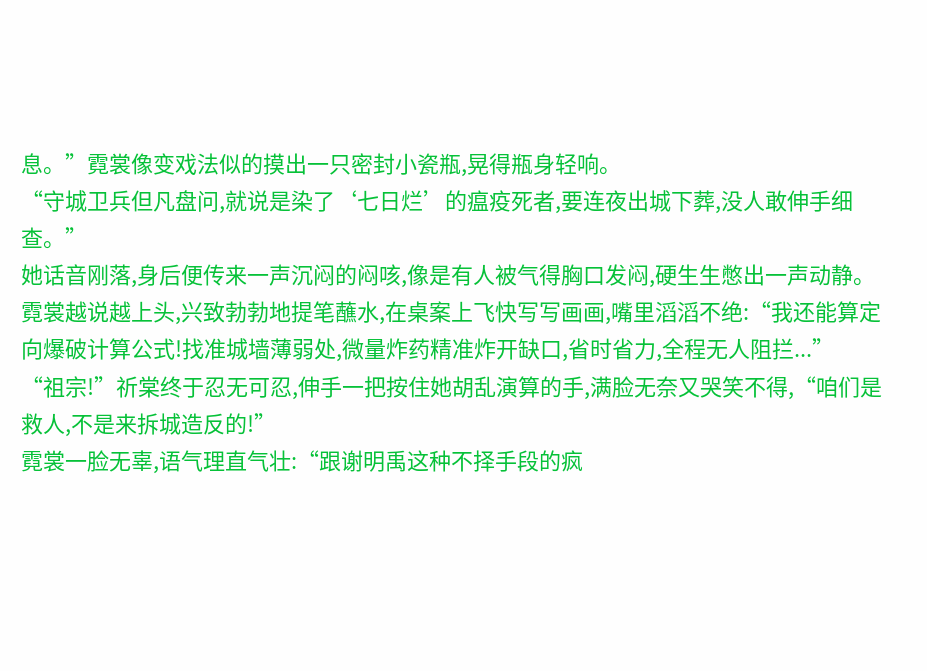息。”霓裳像变戏法似的摸出一只密封小瓷瓶,晃得瓶身轻响。
“守城卫兵但凡盘问,就说是染了‘七日烂’的瘟疫死者,要连夜出城下葬,没人敢伸手细查。”
她话音刚落,身后便传来一声沉闷的闷咳,像是有人被气得胸口发闷,硬生生憋出一声动静。
霓裳越说越上头,兴致勃勃地提笔蘸水,在桌案上飞快写写画画,嘴里滔滔不绝:“我还能算定向爆破计算公式!找准城墙薄弱处,微量炸药精准炸开缺口,省时省力,全程无人阻拦...”
“祖宗!”祈棠终于忍无可忍,伸手一把按住她胡乱演算的手,满脸无奈又哭笑不得,“咱们是救人,不是来拆城造反的!”
霓裳一脸无辜,语气理直气壮:“跟谢明禹这种不择手段的疯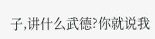子,讲什么武德?你就说我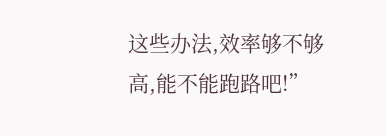这些办法,效率够不够高,能不能跑路吧!”